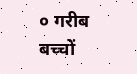० गरीब बच्चों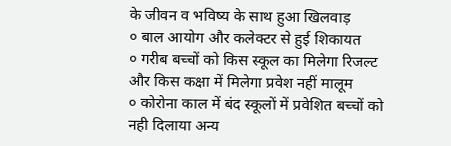के जीवन व भविष्य के साथ हुआ खिलवाड़
० बाल आयोग और कलेक्टर से हुई शिकायत
० गरीब बच्चों को किस स्कूल का मिलेगा रिजल्ट और किस कक्षा में मिलेगा प्रवेश नहीं मालूम
० कोरोना काल में बंद स्कूलों में प्रवेशित बच्चों को नही दिलाया अन्य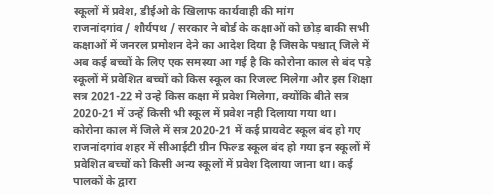स्कूलों में प्रवेश, डीईओ के खिलाफ कार्यवाही की मांग
राजनांदगांव / शौर्यपथ / सरकार ने बोर्ड के कक्षाओं को छोड़ बाकी सभी कक्षाओं में जनरल प्रमोशन देने का आदेश दिया है जिसके पश्चात् जिले में अब कई बच्चों के लिए एक समस्या आ गई है कि कोरोना काल से बंद पड़े स्कूलों में प्रवेशित बच्चों को किस स्कूल का रिजल्ट मिलेगा और इस शिक्षा सत्र 2021-22 मे उन्हे किस कक्षा में प्रवेश मिलेगा, क्योंकि बीते सत्र 2020-21 में उन्हें किसी भी स्कूल में प्रवेश नही दिलाया गया था।
कोरोना काल में जिले में सत्र 2020-21 में कई प्रायवेट स्कूल बंद हो गए राजनांदगांव शहर में सीआईटी ग्रीन फिल्ड स्कूल बंद हो गया इन स्कूलों में प्रवेशित बच्चों को किसी अन्य स्कूलों में प्रवेश दिलाया जाना था। कई पालकों के द्वारा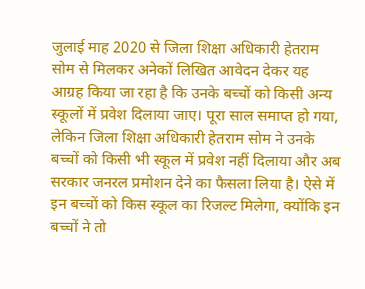जुलाई माह 2020 से जिला शिक्षा अधिकारी हेतराम सोम से मिलकर अनेकों लिखित आवेदन देकर यह आग्रह किया जा रहा है कि उनके बच्चों को किसी अन्य स्कूलों में प्रवेश दिलाया जाए। पूरा साल समाप्त हो गया, लेकिन जिला शिक्षा अधिकारी हेतराम सोम ने उनके बच्चों को किसी भी स्कूल में प्रवेश नहीं दिलाया और अब सरकार जनरल प्रमोशन देने का फैसला लिया है। ऐसे में इन बच्चों को किस स्कूल का रिजल्ट मिलेगा, क्योंकि इन बच्चों ने तो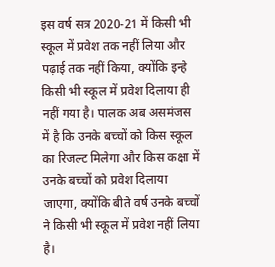इस वर्ष सत्र 2020-21 में किसी भी स्कूल में प्रवेश तक नहीं लिया और पढ़ाई तक नहीं किया, क्योंकि इन्हे किसी भी स्कूल में प्रवेश दिलाया ही नहीं गया है। पालक अब असमंजस में है कि उनके बच्चों को किस स्कूल का रिजल्ट मिलेगा और किस कक्षा में उनके बच्चों को प्रवेश दिलाया जाएगा, क्योंकि बीते वर्ष उनके बच्चों ने किसी भी स्कूल में प्रवेश नहीं लिया है।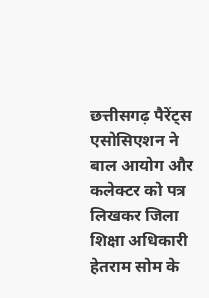छत्तीसगढ़ पैरेंट्स एसोसिएशन ने बाल आयोग और कलेक्टर को पत्र लिखकर जिला शिक्षा अधिकारी हेतराम सोम के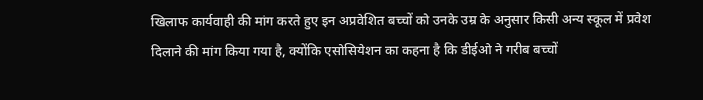खिलाफ कार्यवाही की मांग करते हुए इन अप्रवेशित बच्चों को उनके उम्र के अनुसार किसी अन्य स्कूल में प्रवेश दिलाने की मांग किया गया है, क्योंकि एसोसियेशन का कहना है कि डीईओ ने गरीब बच्चों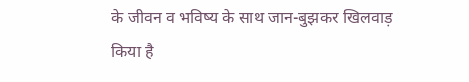के जीवन व भविष्य के साथ जान-बुझकर खिलवाड़ किया है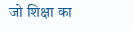जो शिक्षा का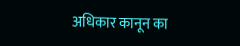अधिकार कानून का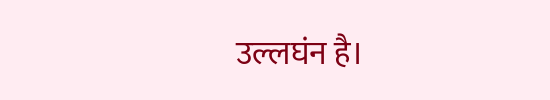उल्लघंन है।